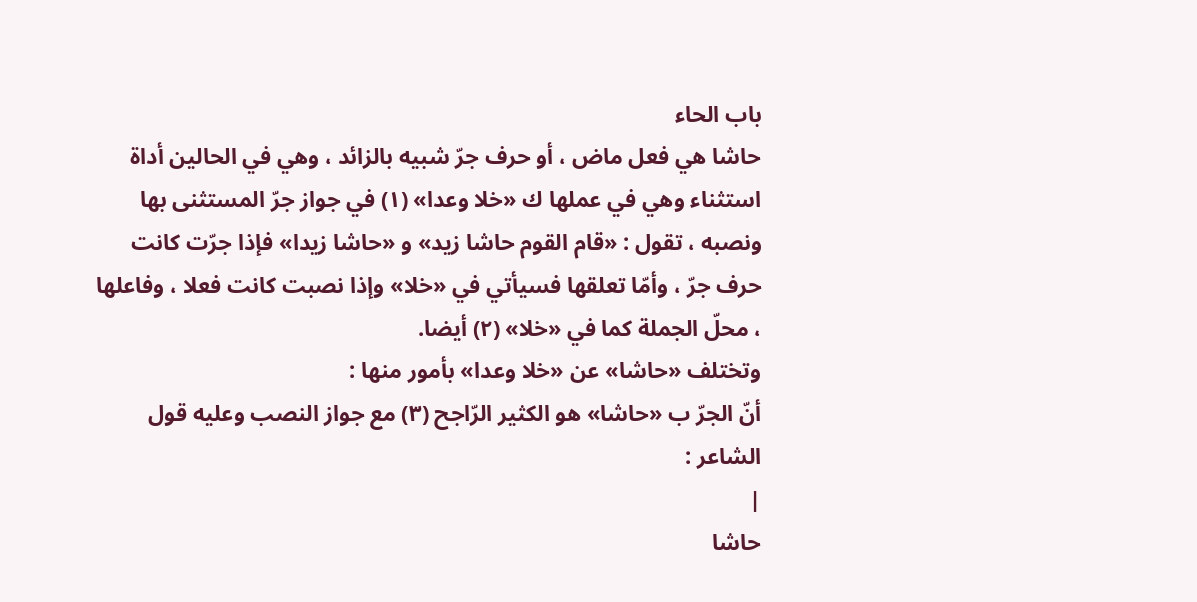باب الحاء
حاشا هي فعل ماض ، أو حرف جرّ شبيه بالزائد ، وهي في الحالين أداة استثناء وهي في عملها ك «خلا وعدا» (١) في جواز جرّ المستثنى بها ونصبه ، تقول : «قام القوم حاشا زيد» و «حاشا زيدا» فإذا جرّت كانت حرف جرّ ، وأمّا تعلقها فسيأتي في «خلا» وإذا نصبت كانت فعلا ، وفاعلها ، محلّ الجملة كما في «خلا» (٢) أيضا.
وتختلف «حاشا» عن «خلا وعدا» بأمور منها :
أنّ الجرّ ب «حاشا» هو الكثير الرّاجح (٣) مع جواز النصب وعليه قول الشاعر :
|
حاشا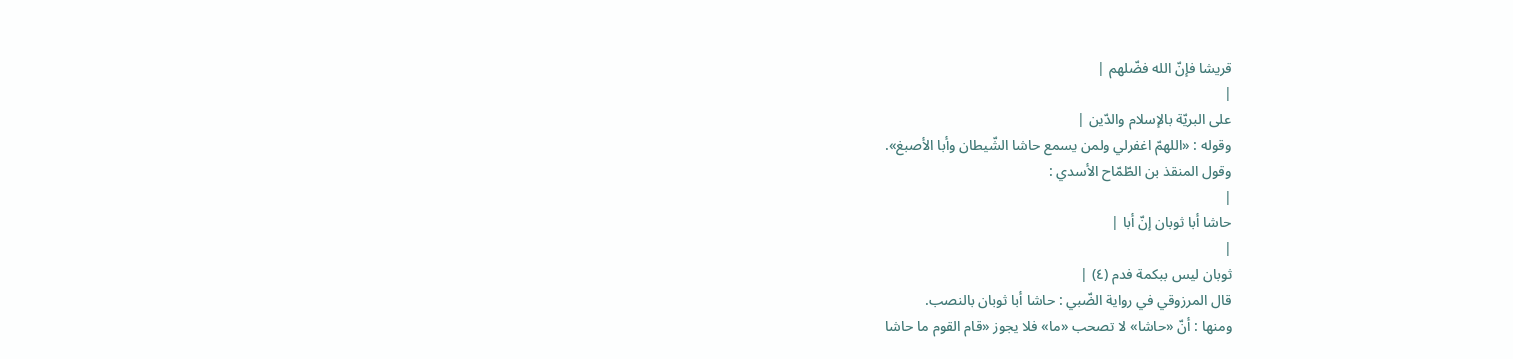قريشا فإنّ الله فضّلهم |
|
على البريّة بالإسلام والدّين |
وقوله : «اللهمّ اغفرلي ولمن يسمع حاشا الشّيطان وأبا الأصبغ».
وقول المنقذ بن الطّمّاح الأسدي :
|
حاشا أبا ثوبان إنّ أبا |
|
ثوبان ليس ببكمة فدم (٤) |
قال المرزوقي في رواية الضّبي : حاشا أبا ثوبان بالنصب.
ومنها : أنّ «حاشا» لا تصحب «ما» فلا يجوز «قام القوم ما حاشا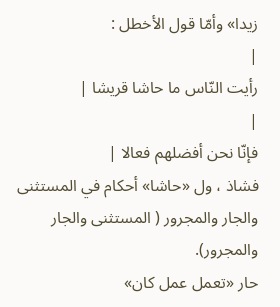زيدا» وأمّا قول الأخطل :
|
رأيت النّاس ما حاشا قريشا |
|
فإنّا نحن أفضلهم فعالا |
فشاذ ، ول «حاشا» أحكام في المستثنى والجار والمجرور ( المستثنى والجار والمجرور).
حار «تعمل عمل كان»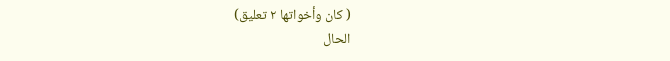( كان وأخواتها ٢ تعليق)
الحال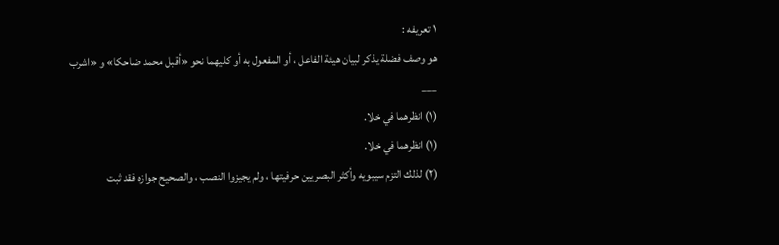١ تعريفه :
هو وصف فضلة يذكر لبيان هيئة الفاعل ، أو المفعول به أو كليهما نحو «أقبل محمد ضاحكا» و «اشرب
___
(١) انظرهما في خلا.
(١) انظرهما في خلا.
(٢) لذلك التزم سيبويه وأكثر البصريين حرفيتها ، ولم يجيزوا النصب ، والصحيح جوازه فقد ثبت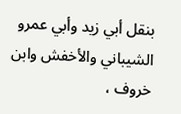بنقل أبي زيد وأبي عمرو الشيباني والأخفش وابن خروف ،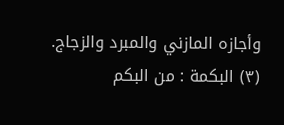وأجازه المازني والمبرد والزجاج.
(٣) البكمة : من البكم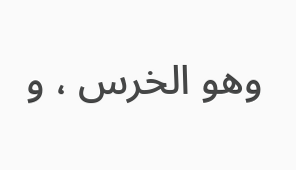وهو الخرس ، و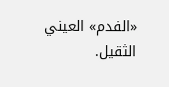«الفدم» العيني الثقيل.